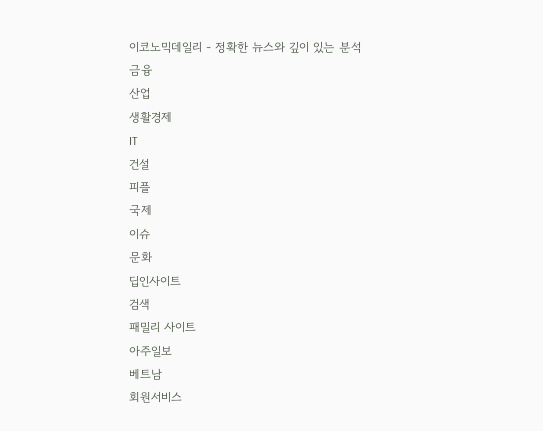이코노믹데일리 - 정확한 뉴스와 깊이 있는 분석
금융
산업
생활경제
IT
건설
피플
국제
이슈
문화
딥인사이트
검색
패밀리 사이트
아주일보
베트남
회원서비스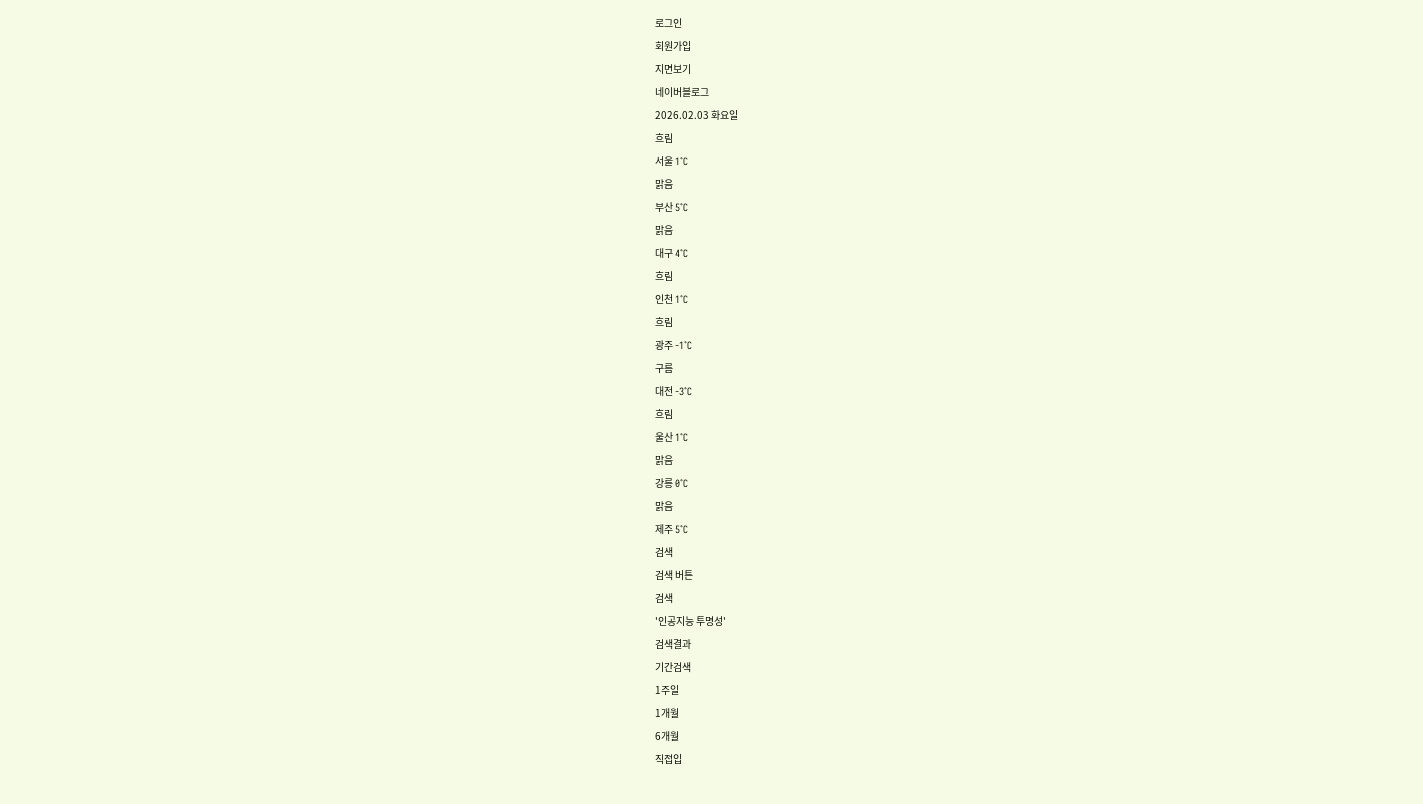로그인
회원가입
지면보기
네이버블로그
2026.02.03 화요일
흐림
서울 1˚C
맑음
부산 5˚C
맑음
대구 4˚C
흐림
인천 1˚C
흐림
광주 -1˚C
구름
대전 -3˚C
흐림
울산 1˚C
맑음
강릉 0˚C
맑음
제주 5˚C
검색
검색 버튼
검색
'인공지능 투명성'
검색결과
기간검색
1주일
1개월
6개월
직접입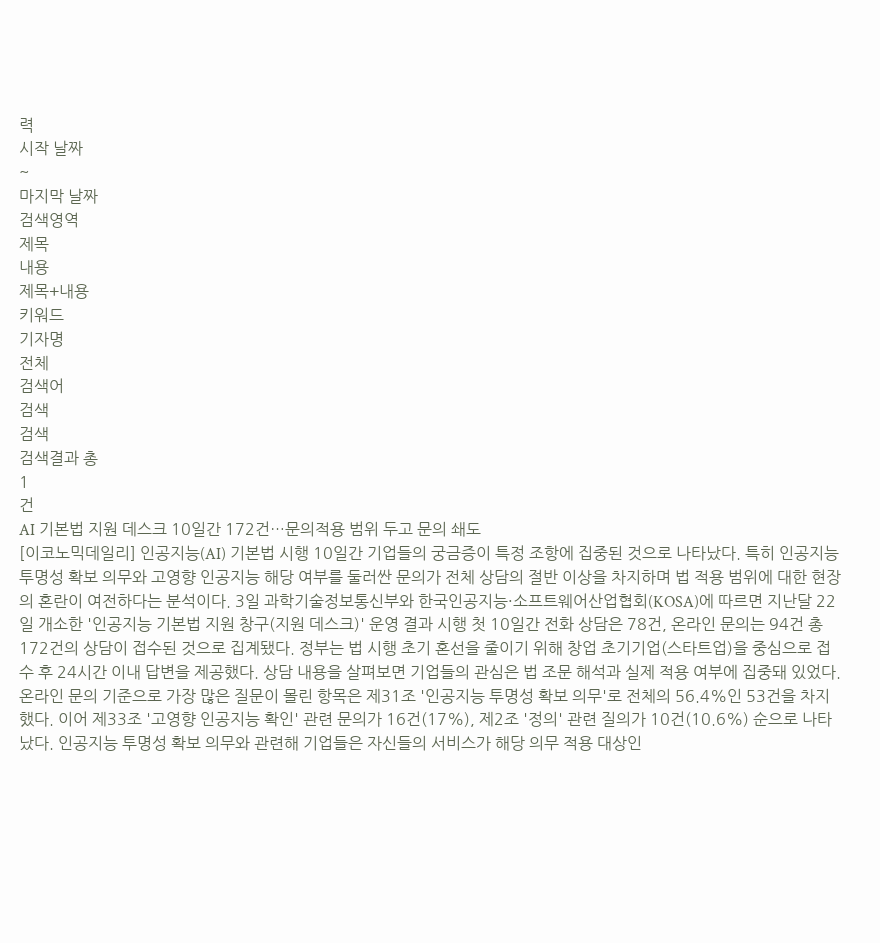력
시작 날짜
~
마지막 날짜
검색영역
제목
내용
제목+내용
키워드
기자명
전체
검색어
검색
검색
검색결과 총
1
건
AI 기본법 지원 데스크 10일간 172건…문의적용 범위 두고 문의 쇄도
[이코노믹데일리] 인공지능(AI) 기본법 시행 10일간 기업들의 궁금증이 특정 조항에 집중된 것으로 나타났다. 특히 인공지능 투명성 확보 의무와 고영향 인공지능 해당 여부를 둘러싼 문의가 전체 상담의 절반 이상을 차지하며 법 적용 범위에 대한 현장의 혼란이 여전하다는 분석이다. 3일 과학기술정보통신부와 한국인공지능·소프트웨어산업협회(KOSA)에 따르면 지난달 22일 개소한 '인공지능 기본법 지원 창구(지원 데스크)' 운영 결과 시행 첫 10일간 전화 상담은 78건, 온라인 문의는 94건 총 172건의 상담이 접수된 것으로 집계됐다. 정부는 법 시행 초기 혼선을 줄이기 위해 창업 초기기업(스타트업)을 중심으로 접수 후 24시간 이내 답변을 제공했다. 상담 내용을 살펴보면 기업들의 관심은 법 조문 해석과 실제 적용 여부에 집중돼 있었다. 온라인 문의 기준으로 가장 많은 질문이 몰린 항목은 제31조 '인공지능 투명성 확보 의무'로 전체의 56.4%인 53건을 차지했다. 이어 제33조 '고영향 인공지능 확인' 관련 문의가 16건(17%), 제2조 '정의' 관련 질의가 10건(10.6%) 순으로 나타났다. 인공지능 투명성 확보 의무와 관련해 기업들은 자신들의 서비스가 해당 의무 적용 대상인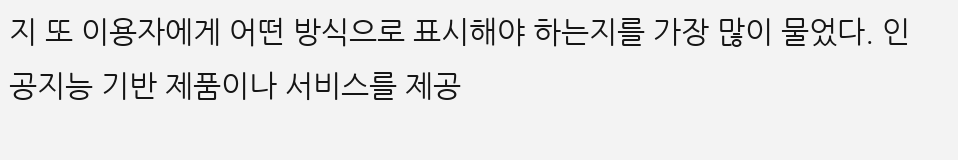지 또 이용자에게 어떤 방식으로 표시해야 하는지를 가장 많이 물었다. 인공지능 기반 제품이나 서비스를 제공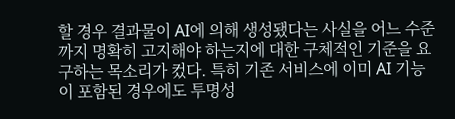할 경우 결과물이 AI에 의해 생성됐다는 사실을 어느 수준까지 명확히 고지해야 하는지에 대한 구체적인 기준을 요구하는 목소리가 컸다. 특히 기존 서비스에 이미 AI 기능이 포함된 경우에도 투명성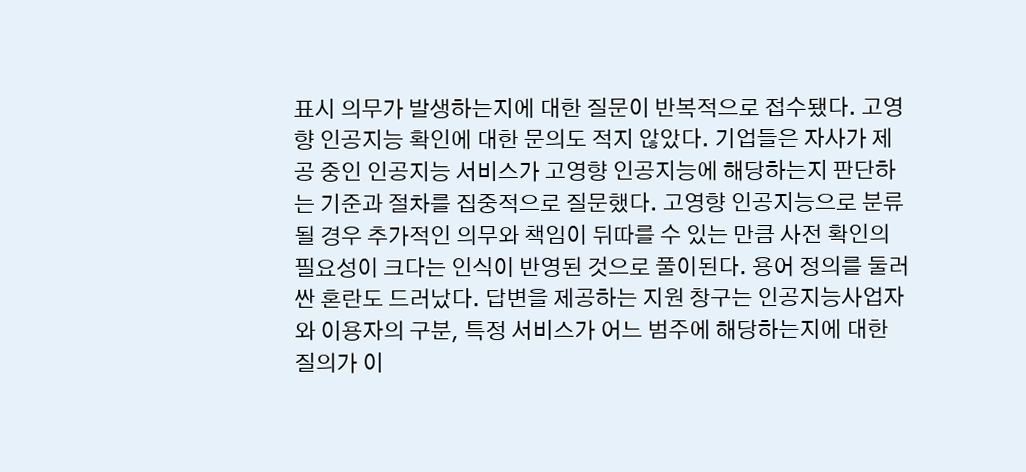표시 의무가 발생하는지에 대한 질문이 반복적으로 접수됐다. 고영향 인공지능 확인에 대한 문의도 적지 않았다. 기업들은 자사가 제공 중인 인공지능 서비스가 고영향 인공지능에 해당하는지 판단하는 기준과 절차를 집중적으로 질문했다. 고영향 인공지능으로 분류될 경우 추가적인 의무와 책임이 뒤따를 수 있는 만큼 사전 확인의 필요성이 크다는 인식이 반영된 것으로 풀이된다. 용어 정의를 둘러싼 혼란도 드러났다. 답변을 제공하는 지원 창구는 인공지능사업자와 이용자의 구분, 특정 서비스가 어느 범주에 해당하는지에 대한 질의가 이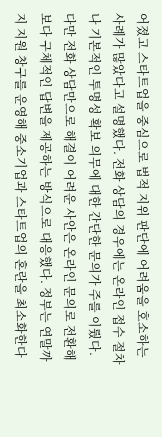어졌고 스타트업을 중심으로 법적 지위 판단에 어려움을 호소하는 사례가 많았다고 설명했다. 전화 상담의 경우에는 온라인 접수 절차나 기본적인 투명성 확보 의무에 대한 간단한 문의가 주를 이뤘다. 다만 전화 상담만으로 해결이 어려운 사안은 온라인 문의로 전환해 보다 구체적인 답변을 제공하는 방식으로 대응했다. 정부는 연말까지 지원 창구를 운영해 중소기업과 스타트업의 혼란을 최소화한다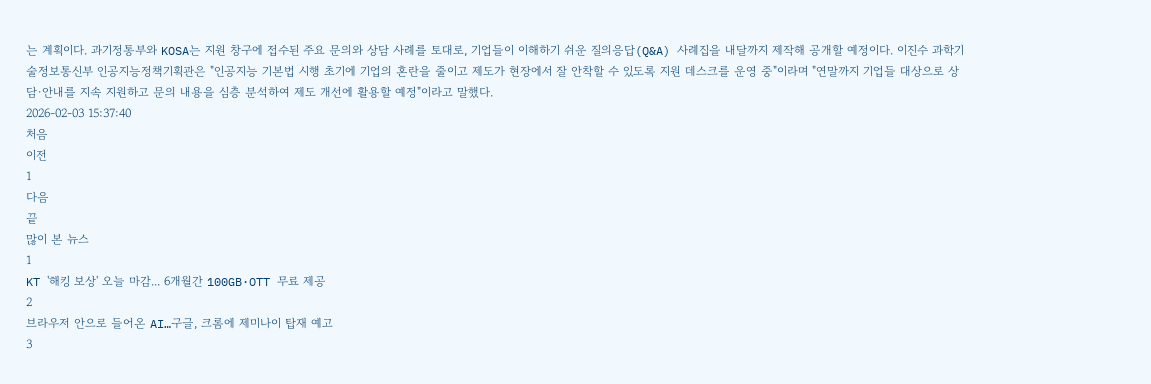는 계획이다. 과기정통부와 KOSA는 지원 창구에 접수된 주요 문의와 상담 사례를 토대로, 기업들이 이해하기 쉬운 질의응답(Q&A) 사례집을 내달까지 제작해 공개할 예정이다. 이진수 과학기술정보통신부 인공지능정책기획관은 "인공지능 기본법 시행 초기에 기업의 혼란을 줄이고 제도가 현장에서 잘 안착할 수 있도록 지원 데스크를 운영 중"이라며 "연말까지 기업들 대상으로 상담·안내를 지속 지원하고 문의 내용을 심층 분석하여 제도 개선에 활용할 예정"이라고 말했다.
2026-02-03 15:37:40
처음
이전
1
다음
끝
많이 본 뉴스
1
KT '해킹 보상' 오늘 마감... 6개월간 100GB·OTT 무료 제공
2
브라우저 안으로 들어온 AI…구글, 크롬에 제미나이 탑재 예고
3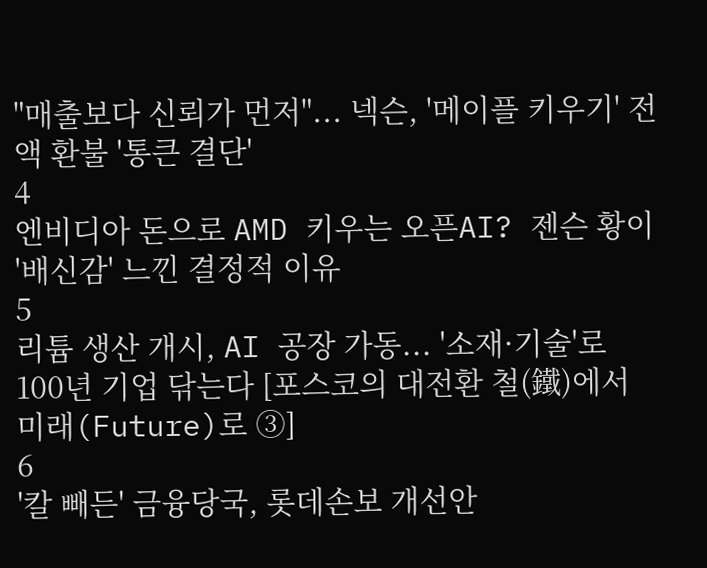"매출보다 신뢰가 먼저"... 넥슨, '메이플 키우기' 전액 환불 '통큰 결단'
4
엔비디아 돈으로 AMD 키우는 오픈AI? 젠슨 황이 '배신감' 느낀 결정적 이유
5
리튬 생산 개시, AI 공장 가동... '소재·기술'로 100년 기업 닦는다 [포스코의 대전환 철(鐵)에서 미래(Future)로 ③]
6
'칼 빼든' 금융당국, 롯데손보 개선안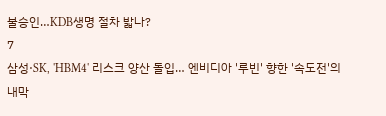불승인…KDB생명 절차 밟나?
7
삼성·SK, 'HBM4' 리스크 양산 돌입… 엔비디아 '루빈' 향한 '속도전'의 내막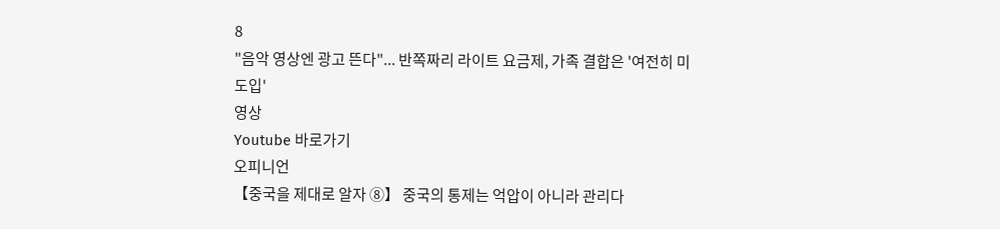8
"음악 영상엔 광고 뜬다"... 반쪽짜리 라이트 요금제, 가족 결합은 '여전히 미도입'
영상
Youtube 바로가기
오피니언
【중국을 제대로 알자 ⑧】 중국의 통제는 억압이 아니라 관리다